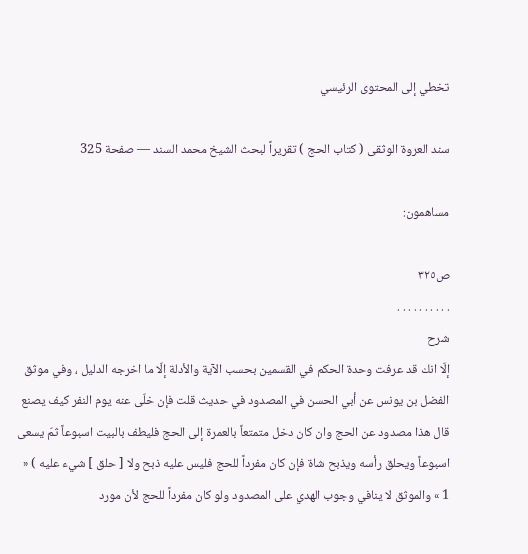تخطي إلى المحتوى الرئيسي

سند العروة الوثقى ( كتاب الحج ) تقريراً لبحث الشيخ محمد السند — صفحة 325

مساهمون:

ص٣٢٥
. . . . . . . . . .
شرح
إلّا انك قد عرفت وحدة الحكم في القسمين بحسب الآية والأدلة إلّا ما اخرجه الدليل ، وفي موثق الفضل بن يونس عن أبي الحسن في المصدود في حديث قلت فإن خلّى عنه يوم النفر كيف يصنع قال هذا مصدود عن الحج وان كان دخل متمتعاً بالعمرة إلى الحج فليطف بالبيت اسبوعاً ثمّ يسعى اسبوعاً ويحلق رأسه ويذبح شاة فإن كان مفرداً للحج فليس عليه ذبح ولا [ حلق ] شيء عليه ) « 1 » والموثق لا ينافي وجوب الهدي على المصدود ولو كان مفرداً للحج لأن مورد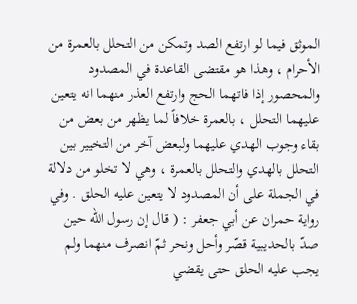الموثق فيما لو ارتفع الصد وتمكن من التحلل بالعمرة من الأحرام ، وهذا هو مقتضى القاعدة في المصدود والمحصور إذا فاتهما الحج وارتفع العذر منهما انه يتعين عليهما التحلل ، بالعمرة خلافاً لما يظهر من بعض من بقاء وجوب الهدي عليهما ولبعض آخر من التخيير بين التحلل بالهدي والتحلل بالعمرة ، وهي لا تخلو من دلالة في الجملة على أن المصدود لا يتعين عليه الحلق . وفي رواية حمران عن أبي جعفر : ( قال إن رسول الله حين صدّ بالحديبية قصّر وأحل ونحر ثمّ انصرف منهما ولم يجب عليه الحلق حتى يقضي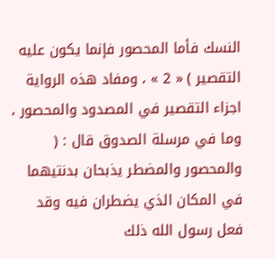النسك فأما المحصور فإنما يكون عليه التقصير ) « 2 » ، ومفاد هذه الرواية اجزاء التقصير في المصدود والمحصور ، وما في مرسلة الصدوق قال : ( والمحصور والمضطر يذبحان بدنتيهما في المكان الذي يضطران فيه وقد فعل رسول الله ذلك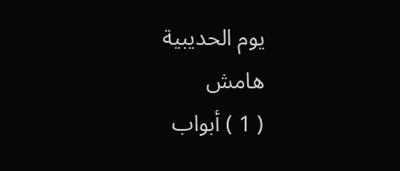يوم الحديبية
هامش
( 1 ) أبواب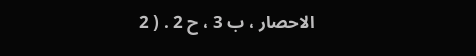الاحصار ، ب 3 ، ح 2 . ( 2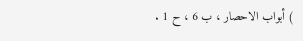) أبواب الاحصار ، ب 6 ، ح 1 .